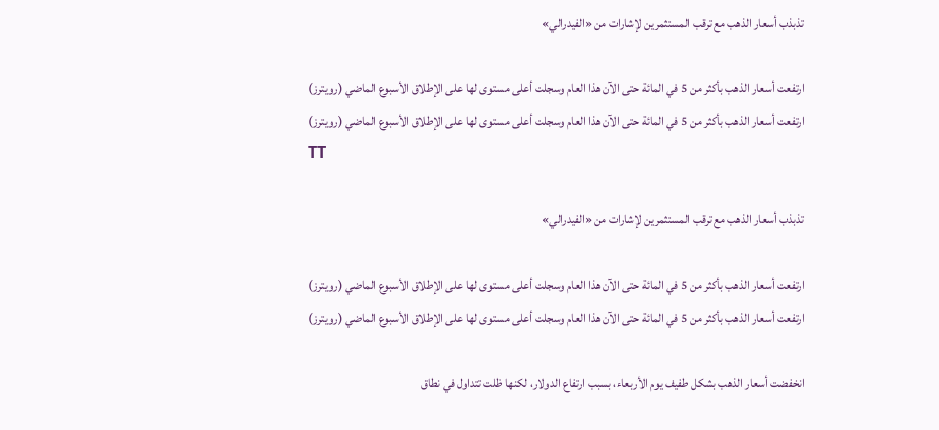تذبذب أسعار الذهب مع ترقب المستثمرين لإشارات من «الفيدرالي»

ارتفعت أسعار الذهب بأكثر من 5 في المائة حتى الآن هذا العام وسجلت أعلى مستوى لها على الإطلاق الأسبوع الماضي (رويترز)
ارتفعت أسعار الذهب بأكثر من 5 في المائة حتى الآن هذا العام وسجلت أعلى مستوى لها على الإطلاق الأسبوع الماضي (رويترز)
TT

تذبذب أسعار الذهب مع ترقب المستثمرين لإشارات من «الفيدرالي»

ارتفعت أسعار الذهب بأكثر من 5 في المائة حتى الآن هذا العام وسجلت أعلى مستوى لها على الإطلاق الأسبوع الماضي (رويترز)
ارتفعت أسعار الذهب بأكثر من 5 في المائة حتى الآن هذا العام وسجلت أعلى مستوى لها على الإطلاق الأسبوع الماضي (رويترز)

انخفضت أسعار الذهب بشكل طفيف يوم الأربعاء، بسبب ارتفاع الدولار، لكنها ظلت تتداول في نطاق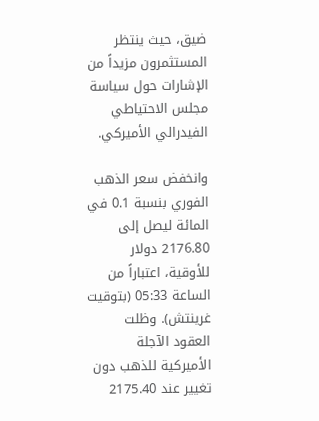ضيق، حيث ينتظر المستثمرون مزيداً من الإشارات حول سياسة مجلس الاحتياطي الفيدرالي الأميركي.

وانخفض سعر الذهب الفوري بنسبة 0.1 في المائة ليصل إلى 2176.80 دولار للأوقية، اعتباراً من الساعة 05:33 (بتوقيت غرينتش). وظلت العقود الآجلة الأميركية للذهب دون تغيير عند 2175.40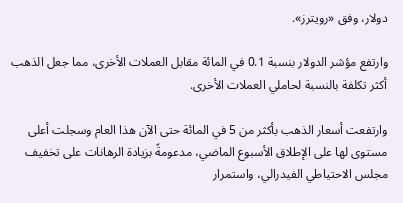دولار، وفق «رويترز».

وارتفع مؤشر الدولار بنسبة 0.1 في المائة مقابل العملات الأخرى، مما جعل الذهب أكثر تكلفة بالنسبة لحاملي العملات الأخرى.

وارتفعت أسعار الذهب بأكثر من 5 في المائة حتى الآن هذا العام وسجلت أعلى مستوى لها على الإطلاق الأسبوع الماضي، مدعومةً بزيادة الرهانات على تخفيف مجلس الاحتياطي الفيدرالي، واستمرار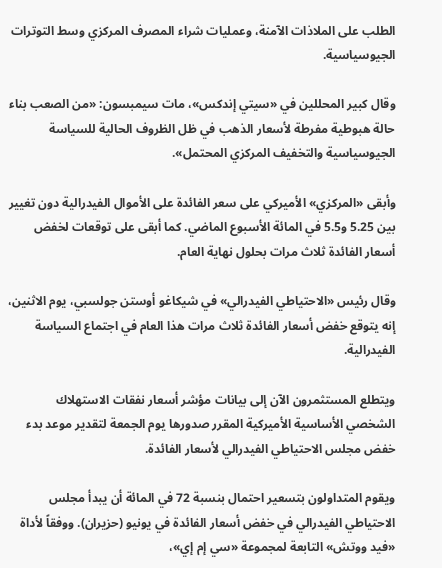الطلب على الملاذات الآمنة، وعمليات شراء المصرف المركزي وسط التوترات الجيوسياسية.

وقال كبير المحللين في «سيتي إندكس»، مات سيمبسون: «من الصعب بناء حالة هبوطية مفرطة لأسعار الذهب في ظل الظروف الحالية للسياسة الجيوسياسية والتخفيف المركزي المحتمل».

وأبقى «المركزي» الأميركي على سعر الفائدة على الأموال الفيدرالية دون تغيير بين 5.25 و5.5 في المائة الأسبوع الماضي. كما أبقى على توقعات لخفض أسعار الفائدة ثلاث مرات بحلول نهاية العام.

وقال رئيس «الاحتياطي الفيدرالي» في شيكاغو أوستن جولسبي، يوم الاثنين، إنه يتوقع خفض أسعار الفائدة ثلاث مرات هذا العام في اجتماع السياسة الفيدرالية.

ويتطلع المستثمرون الآن إلى بيانات مؤشر أسعار نفقات الاستهلاك الشخصي الأساسية الأميركية المقرر صدورها يوم الجمعة لتقدير موعد بدء خفض مجلس الاحتياطي الفيدرالي لأسعار الفائدة.

ويقوم المتداولون بتسعير احتمال بنسبة 72 في المائة أن يبدأ مجلس الاحتياطي الفيدرالي في خفض أسعار الفائدة في يونيو (حزيران). ووفقاً لأداة «فيد ووتش» التابعة لمجموعة «سي إم إي»،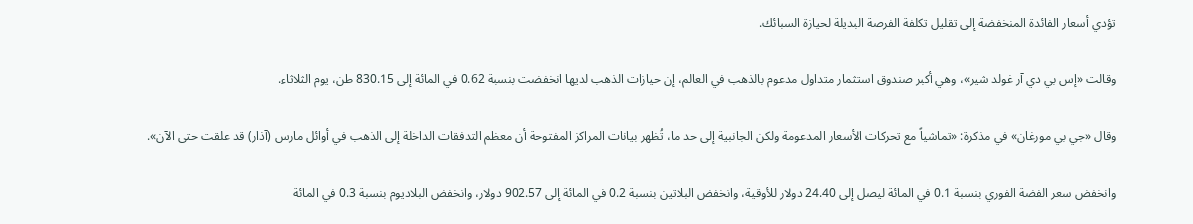تؤدي أسعار الفائدة المنخفضة إلى تقليل تكلفة الفرصة البديلة لحيازة السبائك.

وقالت «إس بي دي آر غولد شير»، وهي أكبر صندوق استثمار متداول مدعوم بالذهب في العالم، إن حيازات الذهب لديها انخفضت بنسبة 0.62 في المائة إلى 830.15 طن، يوم الثلاثاء.

وقال «جي بي مورغان» في مذكرة: «تماشياً مع تحركات الأسعار المدعومة ولكن الجانبية إلى حد ما، تُظهر بيانات المراكز المفتوحة أن معظم التدفقات الداخلة إلى الذهب في أوائل مارس (آذار) قد علقت حتى الآن».

وانخفض سعر الفضة الفوري بنسبة 0.1 في المائة ليصل إلى 24.40 دولار للأوقية، وانخفض البلاتين بنسبة 0.2 في المائة إلى 902.57 دولار، وانخفض البلاديوم بنسبة 0.3 في المائة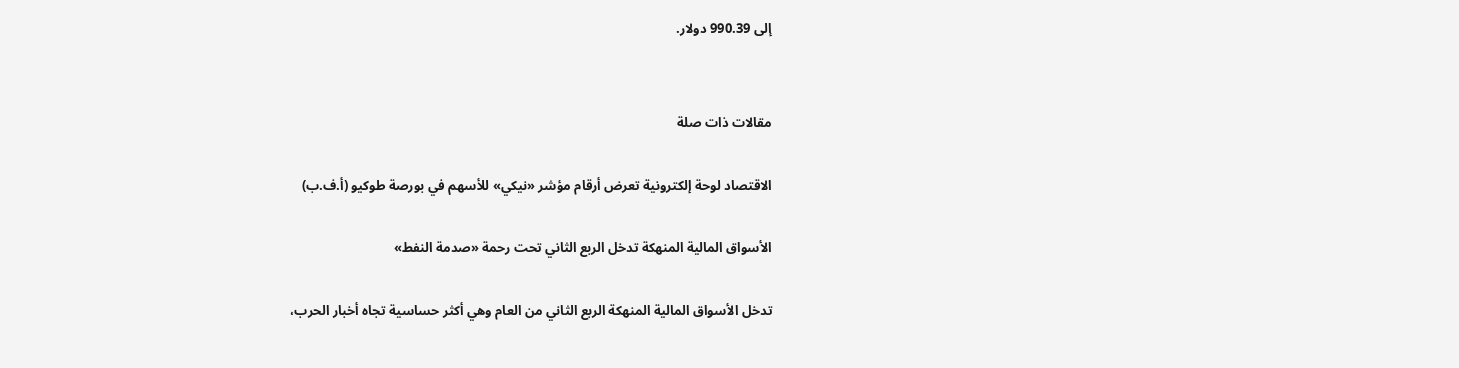إلى 990.39 دولار.


مقالات ذات صلة

الاقتصاد لوحة إلكترونية تعرض أرقام مؤشر «نيكي» للأسهم في بورصة طوكيو (أ.ف.ب)

الأسواق المالية المنهكة تدخل الربع الثاني تحت رحمة «صدمة النفط»

تدخل الأسواق المالية المنهكة الربع الثاني من العام وهي أكثر حساسية تجاه أخبار الحرب،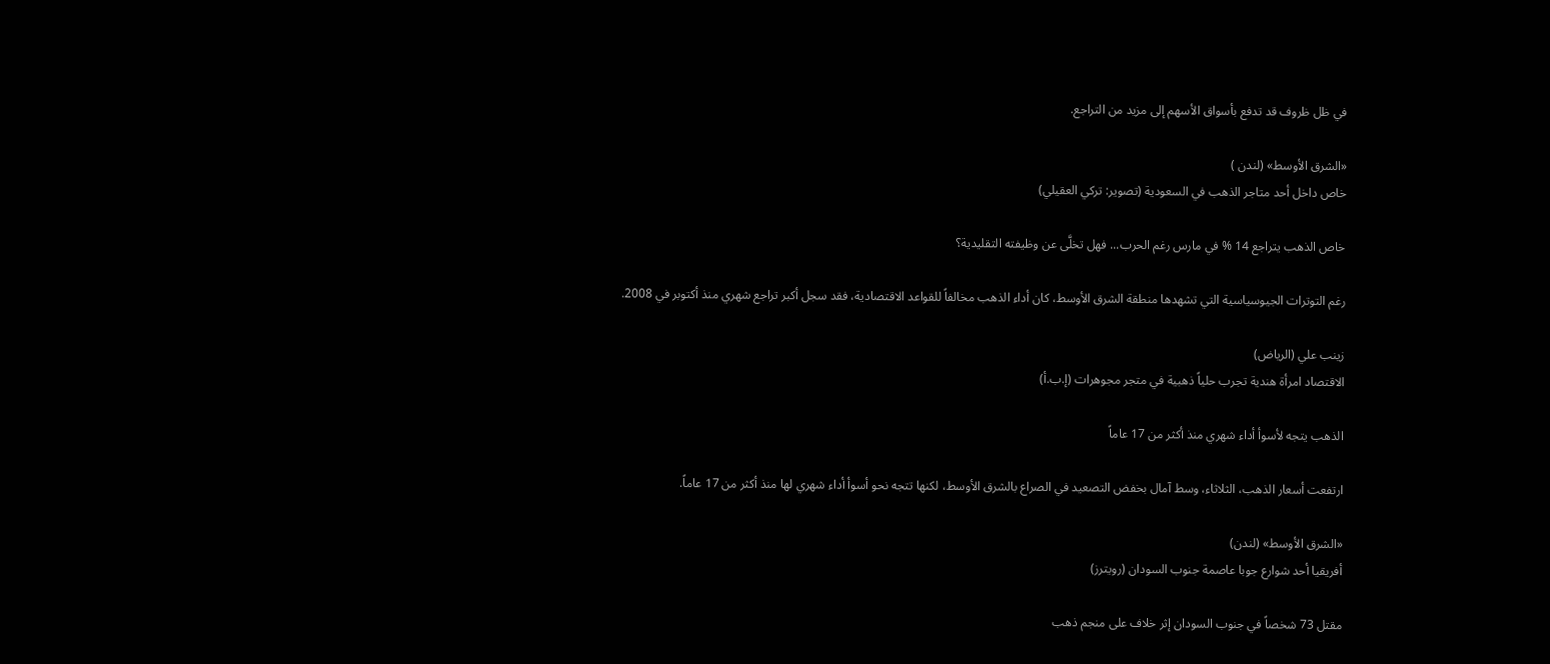في ظل ظروف قد تدفع بأسواق الأسهم إلى مزيد من التراجع.

«الشرق الأوسط» (لندن )
خاص داخل أحد متاجر الذهب في السعودية (تصوير: تركي العقيلي)

خاص الذهب يتراجع 14 % في مارس رغم الحرب... فهل تخلَّى عن وظيفته التقليدية؟

رغم التوترات الجيوسياسية التي تشهدها منطقة الشرق الأوسط، كان أداء الذهب مخالفاً للقواعد الاقتصادية، فقد سجل أكبر تراجع شهري منذ أكتوبر في 2008.

زينب علي (الرياض)
الاقتصاد امرأة هندية تجرب حلياً ذهبية في متجر مجوهرات (إ.ب.أ)

الذهب يتجه لأسوأ أداء شهري منذ أكثر من 17 عاماً

ارتفعت أسعار الذهب، الثلاثاء، وسط آمال بخفض التصعيد في الصراع بالشرق الأوسط، لكنها تتجه نحو أسوأ أداء شهري لها منذ أكثر من 17 عاماً.

«الشرق الأوسط» (لندن)
أفريقيا أحد شوارع جوبا عاصمة جنوب السودان (رويترز)

مقتل 73 شخصاً في جنوب السودان إثر خلاف على منجم ذهب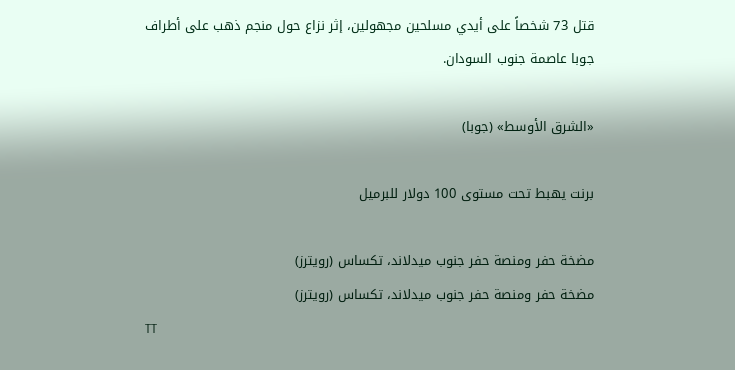قتل 73 شخصاً على أيدي مسلحين مجهولين، إثر نزاع حول منجم ذهب على أطراف جوبا عاصمة جنوب السودان.

«الشرق الأوسط» (جوبا)

برنت يهبط تحت مستوى 100 دولار للبرميل

مضخة حفر ومنصة حفر جنوب ميدلاند، تكساس (رويترز)
مضخة حفر ومنصة حفر جنوب ميدلاند، تكساس (رويترز)
TT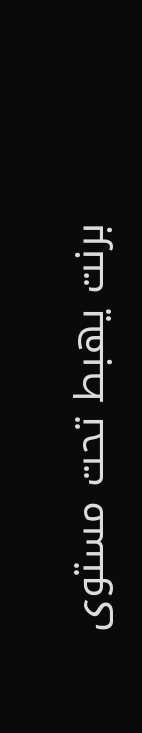برنت يهبط تحت مستوى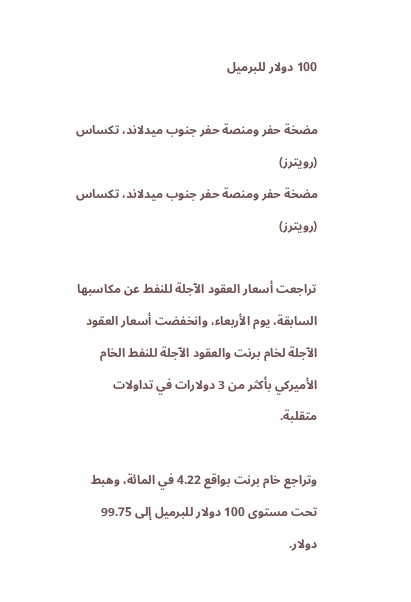100 دولار للبرميل

مضخة حفر ومنصة حفر جنوب ميدلاند، تكساس (رويترز)
مضخة حفر ومنصة حفر جنوب ميدلاند، تكساس (رويترز)

تراجعت أسعار العقود الآجلة للنفط عن مكاسبها السابقة، يوم الأربعاء، وانخفضت أسعار العقود الآجلة لخام برنت والعقود الآجلة للنفط الخام الأميركي بأكثر من 3 دولارات في تداولات متقلبة.

وتراجع خام برنت بواقع 4.22 في المائة، وهبط تحت مستوى 100 دولار للبرميل إلى 99.75 دولار.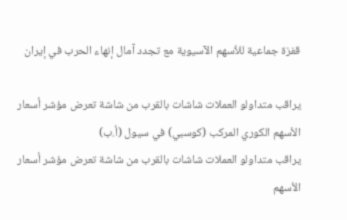قفزة جماعية للأسهم الآسيوية مع تجدد آمال إنهاء الحرب في إيران

يراقب متداولو العملات شاشات بالقرب من شاشة تعرض مؤشر أسعار الأسهم الكوري المركب (كوسبي) في سيول (أ.ب)
يراقب متداولو العملات شاشات بالقرب من شاشة تعرض مؤشر أسعار الأسهم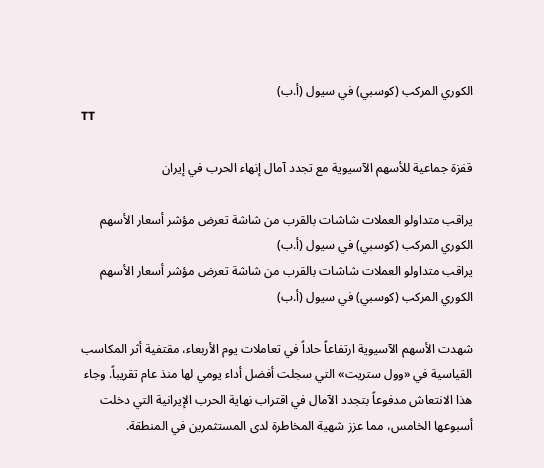الكوري المركب (كوسبي) في سيول (أ.ب)
TT

قفزة جماعية للأسهم الآسيوية مع تجدد آمال إنهاء الحرب في إيران

يراقب متداولو العملات شاشات بالقرب من شاشة تعرض مؤشر أسعار الأسهم الكوري المركب (كوسبي) في سيول (أ.ب)
يراقب متداولو العملات شاشات بالقرب من شاشة تعرض مؤشر أسعار الأسهم الكوري المركب (كوسبي) في سيول (أ.ب)

شهدت الأسهم الآسيوية ارتفاعاً حاداً في تعاملات يوم الأربعاء، مقتفية أثر المكاسب القياسية في «وول ستريت» التي سجلت أفضل أداء يومي لها منذ عام تقريباً. وجاء هذا الانتعاش مدفوعاً بتجدد الآمال في اقتراب نهاية الحرب الإيرانية التي دخلت أسبوعها الخامس، مما عزز شهية المخاطرة لدى المستثمرين في المنطقة.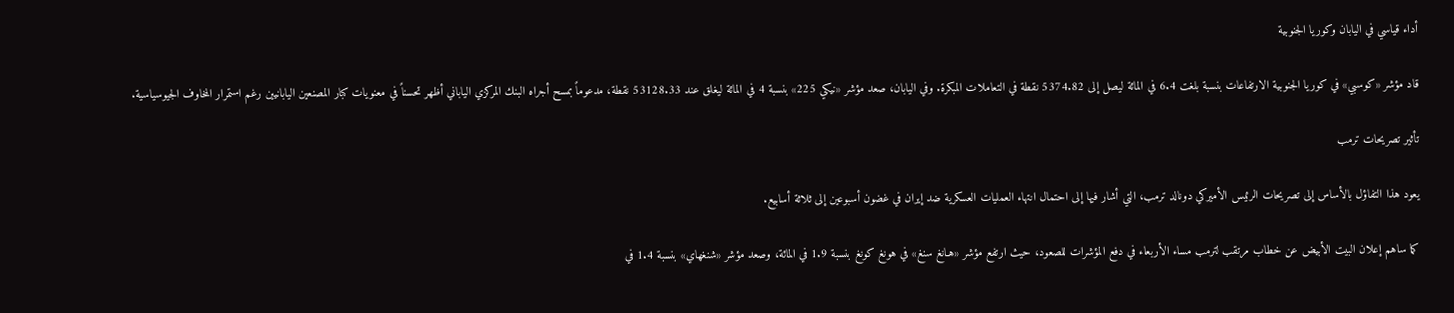أداء قياسي في اليابان وكوريا الجنوبية

قاد مؤشر «كوسبي» في كوريا الجنوبية الارتفاعات بنسبة بلغت 6.4 في المائة ليصل إلى 5374.82 نقطة في التعاملات المبكرة. وفي اليابان، صعد مؤشر «نيكي 225» بنسبة 4 في المائة ليغلق عند 53128.33 نقطة، مدعوماً بمسح أجراه البنك المركزي الياباني أظهر تحسناً في معنويات كبار المصنعين اليابانيين رغم استمرار المخاوف الجيوسياسية.

تأثير تصريحات ترمب

يعود هذا التفاؤل بالأساس إلى تصريحات الرئيس الأميركي دونالد ترمب، التي أشار فيها إلى احتمال انتهاء العمليات العسكرية ضد إيران في غضون أسبوعين إلى ثلاثة أسابيع.

كما ساهم إعلان البيت الأبيض عن خطاب مرتقب لترمب مساء الأربعاء في دفع المؤشرات للصعود، حيث ارتفع مؤشر «هـانغ سنغ» في هونغ كونغ بنسبة 1.9 في المائة، وصعد مؤشر «شنغهاي» بنسبة 1.4 في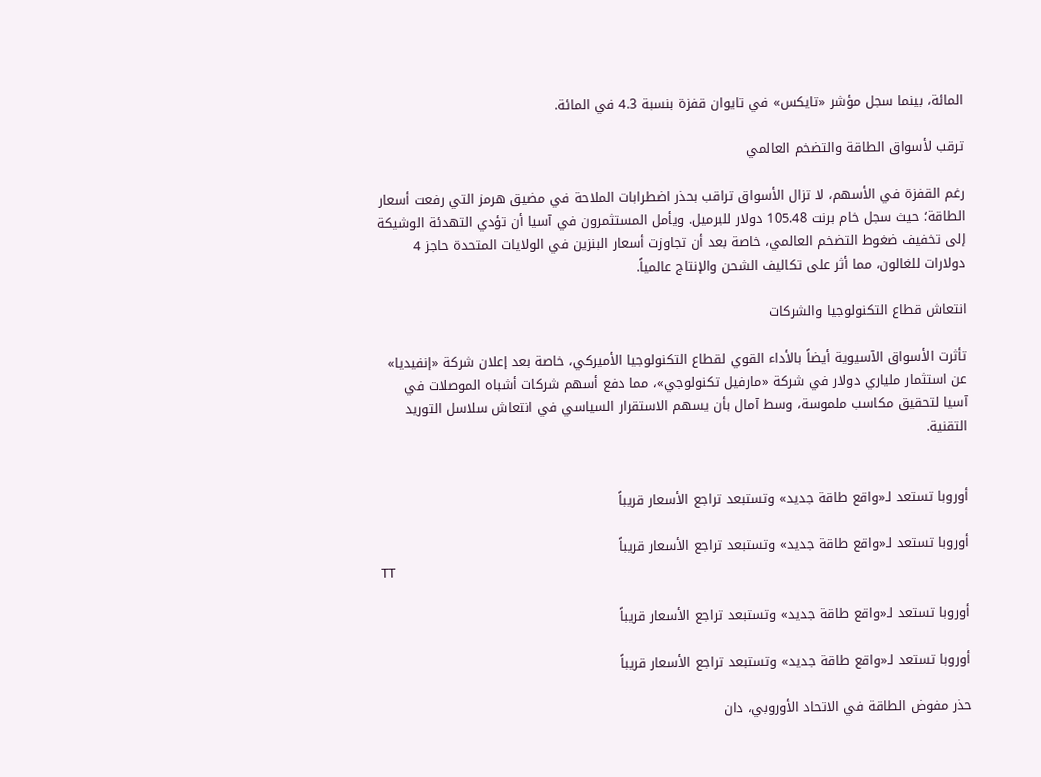المائة، بينما سجل مؤشر «تايكس» في تايوان قفزة بنسبة 4.3 في المائة.

ترقب لأسواق الطاقة والتضخم العالمي

رغم القفزة في الأسهم، لا تزال الأسواق تراقب بحذر اضطرابات الملاحة في مضيق هرمز التي رفعت أسعار الطاقة؛ حيث سجل خام برنت 105.48 دولار للبرميل. ويأمل المستثمرون في آسيا أن تؤدي التهدئة الوشيكة إلى تخفيف ضغوط التضخم العالمي، خاصة بعد أن تجاوزت أسعار البنزين في الولايات المتحدة حاجز 4 دولارات للغالون، مما أثر على تكاليف الشحن والإنتاج عالمياً.

انتعاش قطاع التكنولوجيا والشركات

تأثرت الأسواق الآسيوية أيضاً بالأداء القوي لقطاع التكنولوجيا الأميركي، خاصة بعد إعلان شركة «إنفيديا» عن استثمار ملياري دولار في شركة «مارفيل تكنولوجي»، مما دفع أسهم شركات أشباه الموصلات في آسيا لتحقيق مكاسب ملموسة، وسط آمال بأن يسهم الاستقرار السياسي في انتعاش سلاسل التوريد التقنية.


أوروبا تستعد لـ«واقع طاقة جديد» وتستبعد تراجع الأسعار قريباً

أوروبا تستعد لـ«واقع طاقة جديد» وتستبعد تراجع الأسعار قريباً
TT

أوروبا تستعد لـ«واقع طاقة جديد» وتستبعد تراجع الأسعار قريباً

أوروبا تستعد لـ«واقع طاقة جديد» وتستبعد تراجع الأسعار قريباً

حذر مفوض الطاقة في الاتحاد الأوروبي، دان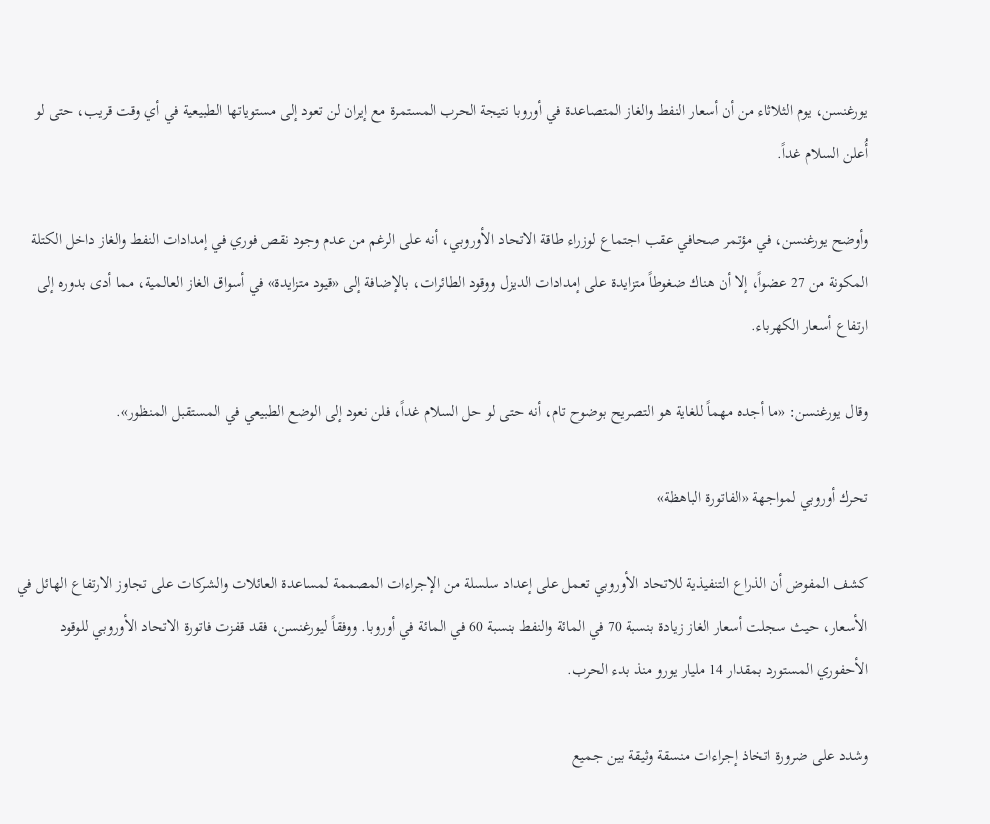يورغنسن، يوم الثلاثاء من أن أسعار النفط والغاز المتصاعدة في أوروبا نتيجة الحرب المستمرة مع إيران لن تعود إلى مستوياتها الطبيعية في أي وقت قريب، حتى لو أُعلن السلام غداً.

وأوضح يورغنسن، في مؤتمر صحافي عقب اجتماع لوزراء طاقة الاتحاد الأوروبي، أنه على الرغم من عدم وجود نقص فوري في إمدادات النفط والغاز داخل الكتلة المكونة من 27 عضواً، إلا أن هناك ضغوطاً متزايدة على إمدادات الديزل ووقود الطائرات، بالإضافة إلى «قيود متزايدة» في أسواق الغاز العالمية، مما أدى بدوره إلى ارتفاع أسعار الكهرباء.

وقال يورغنسن: «ما أجده مهماً للغاية هو التصريح بوضوح تام، أنه حتى لو حل السلام غداً، فلن نعود إلى الوضع الطبيعي في المستقبل المنظور».

تحرك أوروبي لمواجهة «الفاتورة الباهظة»

كشف المفوض أن الذراع التنفيذية للاتحاد الأوروبي تعمل على إعداد سلسلة من الإجراءات المصممة لمساعدة العائلات والشركات على تجاوز الارتفاع الهائل في الأسعار، حيث سجلت أسعار الغاز زيادة بنسبة 70 في المائة والنفط بنسبة 60 في المائة في أوروبا. ووفقاً ليورغنسن، فقد قفزت فاتورة الاتحاد الأوروبي للوقود الأحفوري المستورد بمقدار 14 مليار يورو منذ بدء الحرب.

وشدد على ضرورة اتخاذ إجراءات منسقة وثيقة بين جميع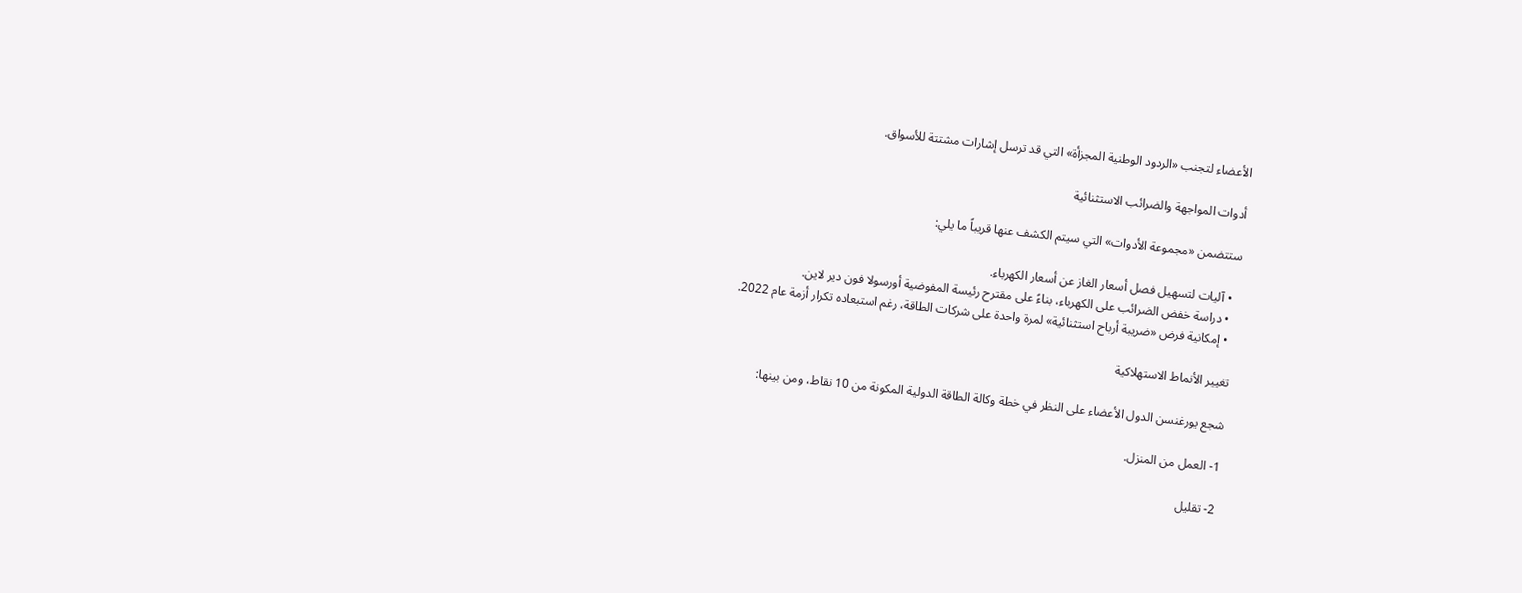الأعضاء لتجنب «الردود الوطنية المجزأة» التي قد ترسل إشارات مشتتة للأسواق.

أدوات المواجهة والضرائب الاستثنائية

ستتضمن «مجموعة الأدوات» التي سيتم الكشف عنها قريباً ما يلي:

  • آليات لتسهيل فصل أسعار الغاز عن أسعار الكهرباء.
  • دراسة خفض الضرائب على الكهرباء، بناءً على مقترح رئيسة المفوضية أورسولا فون دير لاين.
  • إمكانية فرض «ضريبة أرباح استثنائية» لمرة واحدة على شركات الطاقة، رغم استبعاده تكرار أزمة عام 2022.

تغيير الأنماط الاستهلاكية

شجع يورغنسن الدول الأعضاء على النظر في خطة وكالة الطاقة الدولية المكونة من 10 نقاط، ومن بينها:

1- العمل من المنزل.

2- تقليل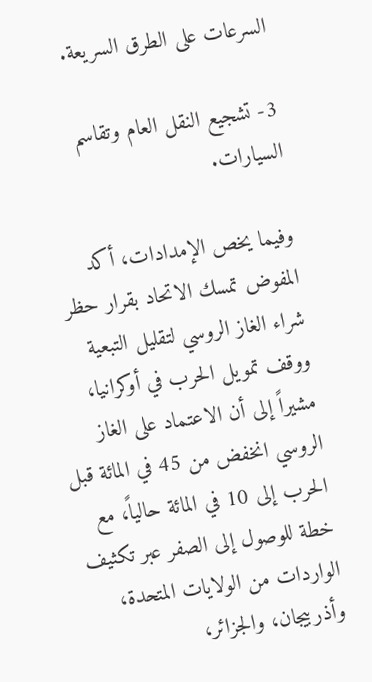السرعات على الطرق السريعة.

3- تشجيع النقل العام وتقاسم السيارات.

وفيما يخص الإمدادات، أكد المفوض تمسك الاتحاد بقرار حظر شراء الغاز الروسي لتقليل التبعية ووقف تمويل الحرب في أوكرانيا، مشيراً إلى أن الاعتماد على الغاز الروسي انخفض من 45 في المائة قبل الحرب إلى 10 في المائة حالياً، مع خطة للوصول إلى الصفر عبر تكثيف الواردات من الولايات المتحدة، وأذربيجان، والجزائر،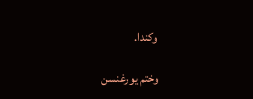وكندا.

وختم يورغنسن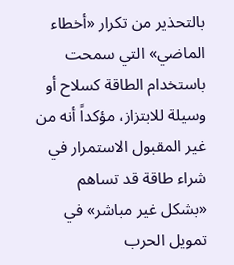بالتحذير من تكرار «أخطاء الماضي» التي سمحت باستخدام الطاقة كسلاح أو وسيلة للابتزاز، مؤكداً أنه من غير المقبول الاستمرار في شراء طاقة قد تساهم «بشكل غير مباشر» في تمويل الحرب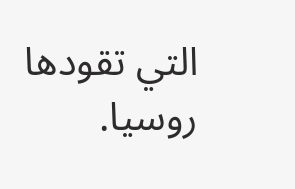التي تقودها روسيا.